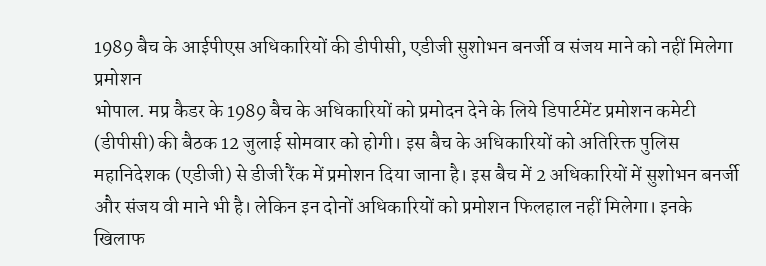1989 बैच के आईपीएस अधिकारियों की डीपीसी, एडीजी सुशोभन बनर्जी व संजय माने को नहीं मिलेगा प्रमोशन
भोपाल. मप्र कैडर के 1989 बैच के अधिकारियों को प्रमोदन देने के लिये डिपार्टमेंट प्रमोशन कमेटी (डीपीसी) की बैठक 12 जुलाई सोमवार को होगी। इस बैच के अधिकारियों को अतिरिक्त पुलिस महानिदेशक (एडीजी) से डीजी रैंक में प्रमोशन दिया जाना है। इस बैच में 2 अधिकारियों में सुशोभन बनर्जी और संजय वी माने भी है। लेकिन इन दोनों अधिकारियों को प्रमोशन फिलहाल नहीं मिलेगा। इनके खिलाफ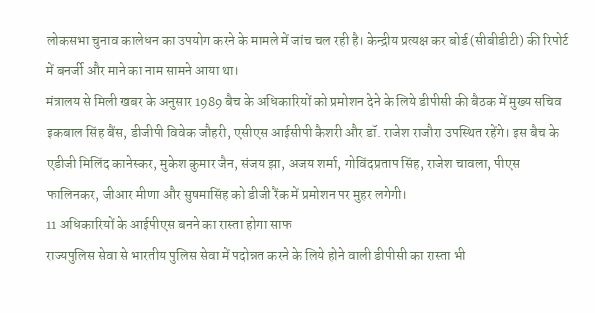लोकसभा चुनाव कालेधन का उपयोग करने के मामले में जांच चल रही है। केन्द्रीय प्रत्यक्ष कर बोर्ड (सीबीडीटी) की रिपोर्ट में बनर्जी और माने का नाम सामने आया था।
मंत्रालय से मिली खबर के अनुसार 1989 बैच के अधिकारियों को प्रमोशन देने के लिये डीपीसी की बैठक में मुख्य सचिव इकबाल सिंह बैंस, डीजीपी विवेक जौहरी, एसीएस आईसीपी कैशरी और डॉ. राजेश राजौरा उपस्थित रहेंगे। इस बैच के एडीजी मिलिंद कानेस्कर, मुकेश कुमार जैन, संजय झा, अजय शर्मा, गोविंदप्रताप सिंह, राजेश चावला, पीएस फालिनकर, जीआर मीणा और सुषमासिंह को डीजी रैंक में प्रमोशन पर मुहर लगेगी।
11 अधिकारियों के आईपीएस बनने का रास्ता होगा साफ
राज्यपुलिस सेवा से भारतीय पुलिस सेवा में पदोन्नत करने के लिये होने वाली डीपीसी का रास्ता भी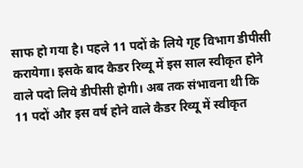साफ हो गया है। पहले 11 पदों के लिये गृह विभाग डीपीसी करायेगा। इसके बाद कैडर रिव्यू में इस साल स्वीकृत होने वाले पदो लिये डीपीसी होगी। अब तक संभावना थी कि 11 पदों और इस वर्ष होने वाले कैडर रिव्यू में स्वीकृत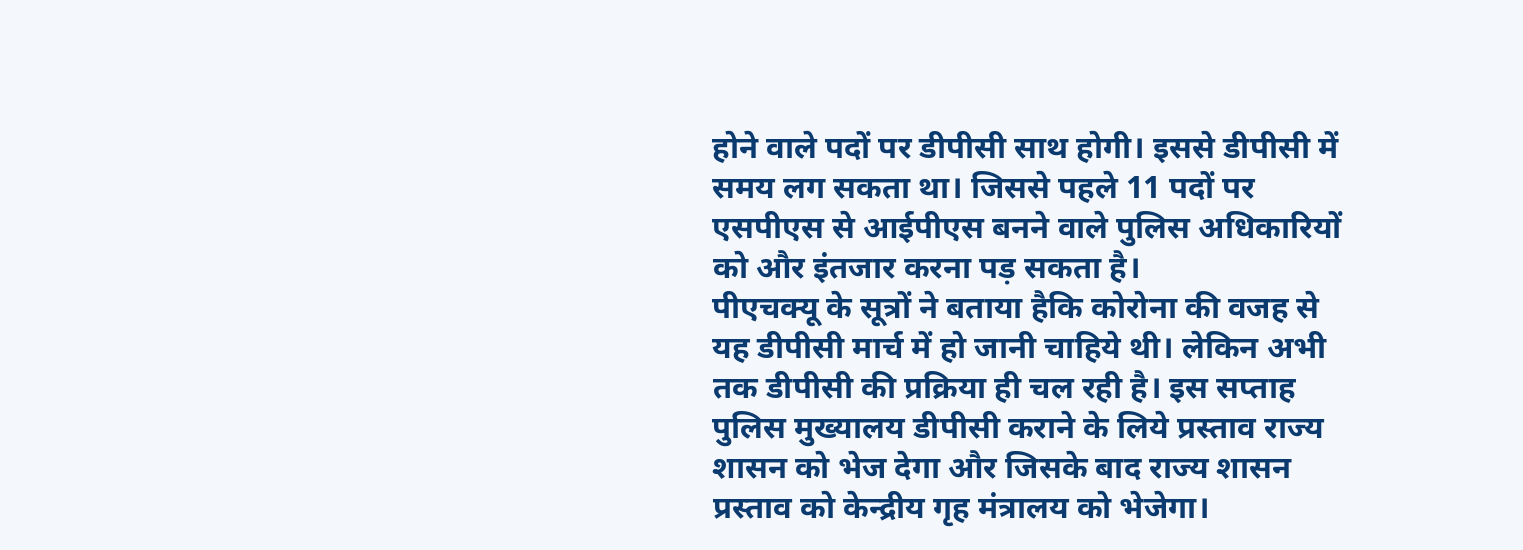होने वाले पदों पर डीपीसी साथ होगी। इससे डीपीसी में समय लग सकता था। जिससे पहले 11 पदों पर एसपीएस से आईपीएस बनने वाले पुलिस अधिकारियों को और इंतजार करना पड़ सकता है।
पीएचक्यू के सूत्रों ने बताया हैकि कोरोना की वजह से यह डीपीसी मार्च में हो जानी चाहिये थी। लेकिन अभी तक डीपीसी की प्रक्रिया ही चल रही है। इस सप्ताह पुलिस मुख्यालय डीपीसी कराने के लिये प्रस्ताव राज्य शासन को भेज देगा और जिसके बाद राज्य शासन प्रस्ताव को केन्द्रीय गृह मंत्रालय को भेजेगा।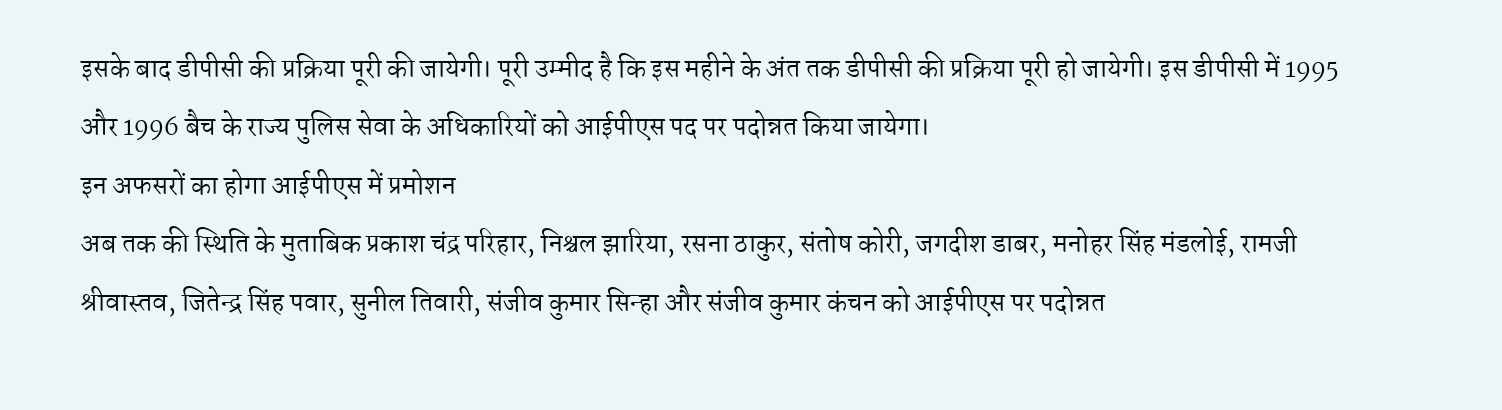इसके बाद डीपीसी की प्रक्रिया पूरी की जायेगी। पूरी उम्मीद है कि इस महीने के अंत तक डीपीसी की प्रक्रिया पूरी हो जायेगी। इस डीपीसी में 1995 और 1996 बैच के राज्य पुलिस सेवा के अधिकारियों को आईपीएस पद पर पदोन्नत किया जायेगा।
इन अफसरों का होगा आईपीएस में प्रमोशन
अब तक की स्थिति के मुताबिक प्रकाश चंद्र परिहार, निश्चल झारिया, रसना ठाकुर, संतोष कोरी, जगदीश डाबर, मनोहर सिंह मंडलोई, रामजी श्रीवास्तव, जितेन्द्र सिंह पवार, सुनील तिवारी, संजीव कुमार सिन्हा और संजीव कुमार कंचन को आईपीएस पर पदोन्नत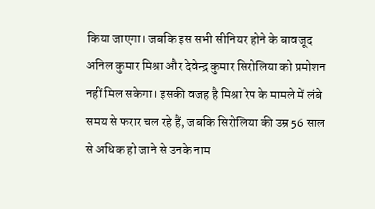किया जाएगा। जबकि इस सभी सीनियर होने के बावजूद अनिल कुमार मिश्रा और देवेन्द्र कुमार सिरोलिया को प्रमोशन नहीं मिल सकेगा। इसकी वजह है मिश्रा रेप के मामले में लंबे समय से फरार चल रहे हैं, जबकि सिरोलिया की उम्र 56 साल से अधिक हो जाने से उनके नाम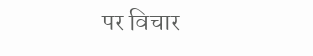पर विचार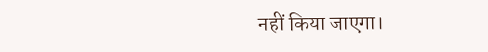नहीं किया जाएगा।